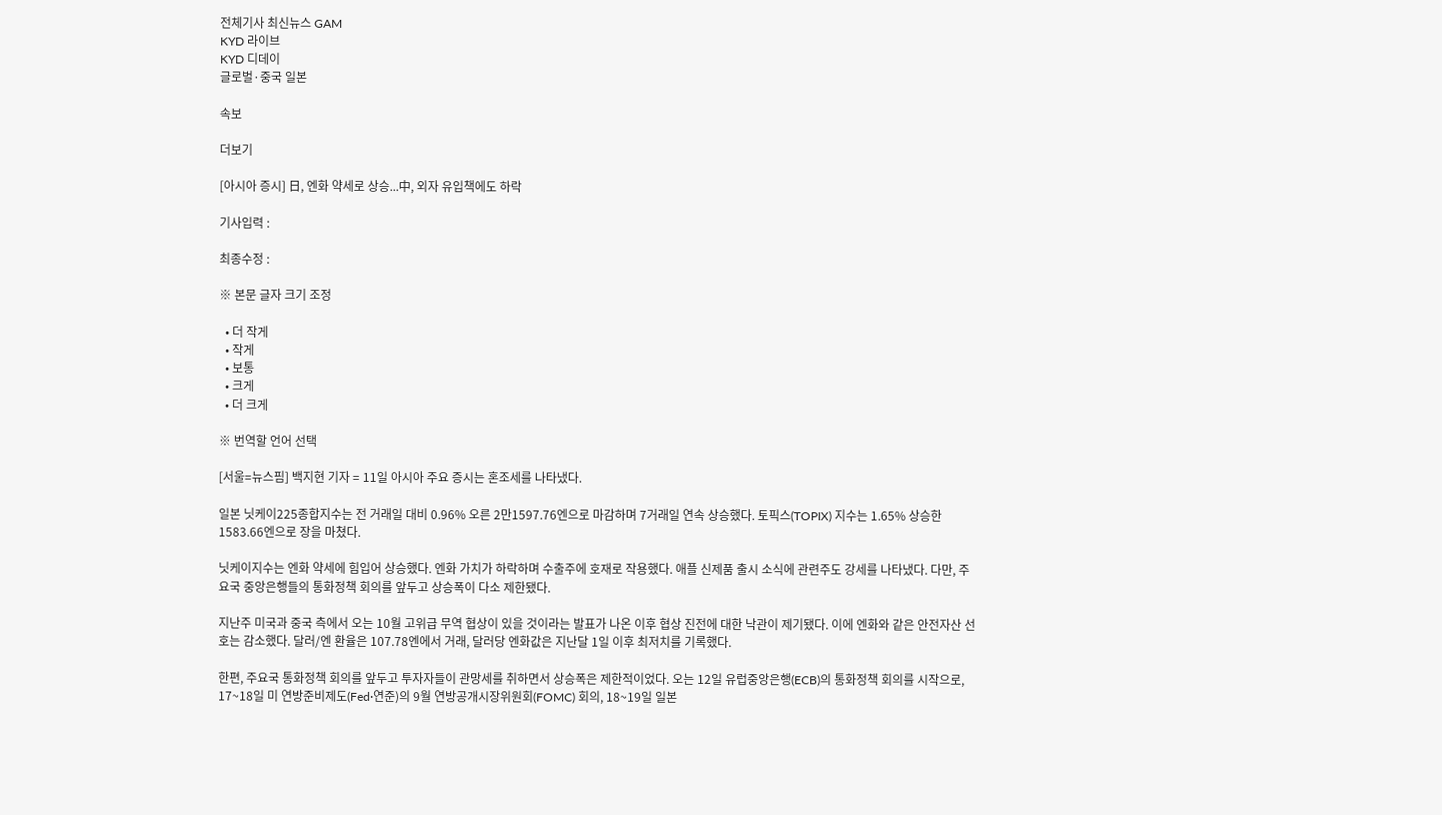전체기사 최신뉴스 GAM
KYD 라이브
KYD 디데이
글로벌·중국 일본

속보

더보기

[아시아 증시] 日, 엔화 약세로 상승...中, 외자 유입책에도 하락

기사입력 :

최종수정 :

※ 본문 글자 크기 조정

  • 더 작게
  • 작게
  • 보통
  • 크게
  • 더 크게

※ 번역할 언어 선택

[서울=뉴스핌] 백지현 기자 = 11일 아시아 주요 증시는 혼조세를 나타냈다.

일본 닛케이225종합지수는 전 거래일 대비 0.96% 오른 2만1597.76엔으로 마감하며 7거래일 연속 상승했다. 토픽스(TOPIX) 지수는 1.65% 상승한 1583.66엔으로 장을 마쳤다.

닛케이지수는 엔화 약세에 힘입어 상승했다. 엔화 가치가 하락하며 수출주에 호재로 작용했다. 애플 신제품 출시 소식에 관련주도 강세를 나타냈다. 다만, 주요국 중앙은행들의 통화정책 회의를 앞두고 상승폭이 다소 제한됐다.

지난주 미국과 중국 측에서 오는 10월 고위급 무역 협상이 있을 것이라는 발표가 나온 이후 협상 진전에 대한 낙관이 제기됐다. 이에 엔화와 같은 안전자산 선호는 감소했다. 달러/엔 환율은 107.78엔에서 거래, 달러당 엔화값은 지난달 1일 이후 최저치를 기록했다.

한편, 주요국 통화정책 회의를 앞두고 투자자들이 관망세를 취하면서 상승폭은 제한적이었다. 오는 12일 유럽중앙은행(ECB)의 통화정책 회의를 시작으로, 17~18일 미 연방준비제도(Fed·연준)의 9월 연방공개시장위원회(FOMC) 회의, 18~19일 일본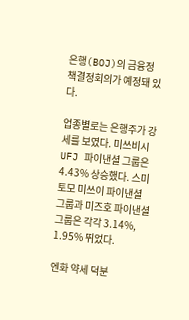은행(BOJ)의 금융정책결정회의가 예정돼 있다.

업종별로는 은행주가 강세를 보였다. 미쓰비시 UFJ 파이낸셜 그룹은 4.43% 상승했다. 스미토모 미쓰이 파이낸셜 그룹과 미즈호 파이낸셜 그룹은 각각 3.14%, 1.95% 뛰었다.

엔화 약세 덕분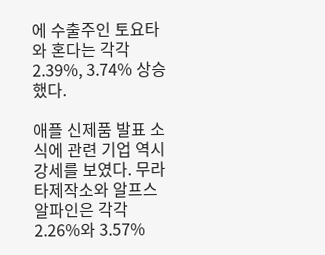에 수출주인 토요타와 혼다는 각각 2.39%, 3.74% 상승했다.

애플 신제품 발표 소식에 관련 기업 역시 강세를 보였다. 무라타제작소와 알프스알파인은 각각 2.26%와 3.57%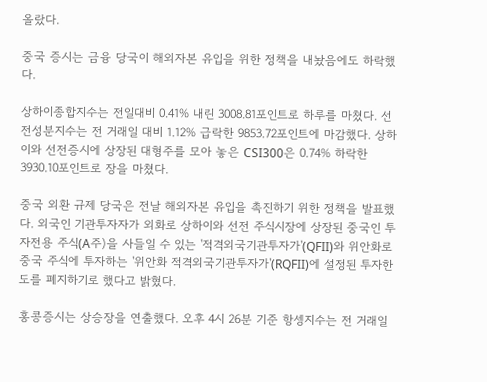올랐다.

중국 증시는 금융 당국이 해외자본 유입을 위한 정책을 내놨음에도 하락했다.

상하이종합지수는 전일대비 0.41% 내린 3008.81포인트로 하루를 마쳤다. 선전성분지수는 전 거래일 대비 1.12% 급락한 9853.72포인트에 마감했다. 상하이와 선전증시에 상장된 대형주를 모아 놓은 CSI300은 0.74% 하락한 3930.10포인트로 장을 마쳤다.

중국 외환 규제 당국은 전날 해외자본 유입을 촉진하기 위한 정책을 발표했다. 외국인 기관투자자가 외화로 상하이와 선전 주식시장에 상장된 중국인 투자전용 주식(A주)을 사들일 수 있는 '적격외국기관투자가'(QFII)와 위안화로 중국 주식에 투자하는 '위안화 적격외국기관투자가'(RQFII)에 설정된 투자한도를 폐지하기로 했다고 밝혔다.

홍콩증시는 상승장을 연출했다. 오후 4시 26분 기준 항셍지수는 전 거래일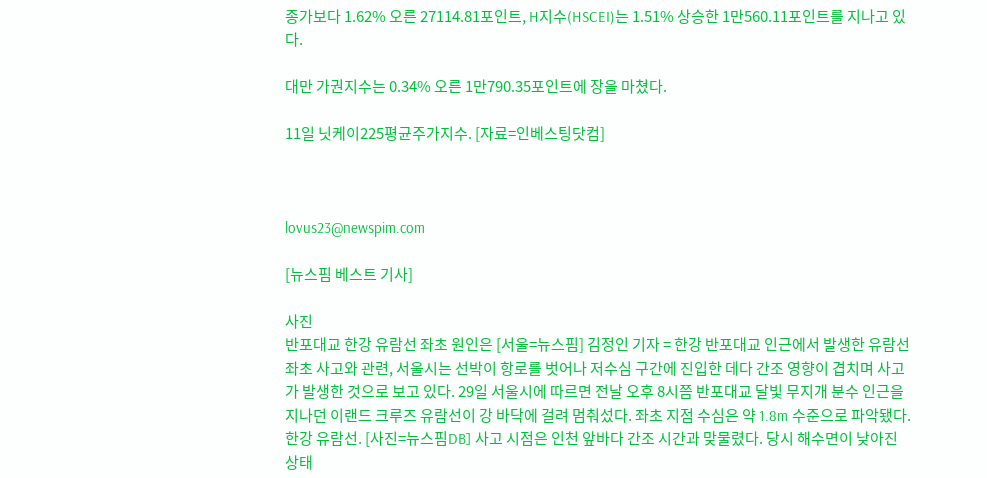종가보다 1.62% 오른 27114.81포인트, H지수(HSCEI)는 1.51% 상승한 1만560.11포인트를 지나고 있다.

대만 가권지수는 0.34% 오른 1만790.35포인트에 장을 마쳤다.

11일 닛케이225평균주가지수. [자료=인베스팅닷컴]



lovus23@newspim.com

[뉴스핌 베스트 기사]

사진
반포대교 한강 유람선 좌초 원인은 [서울=뉴스핌] 김정인 기자 = 한강 반포대교 인근에서 발생한 유람선 좌초 사고와 관련, 서울시는 선박이 항로를 벗어나 저수심 구간에 진입한 데다 간조 영향이 겹치며 사고가 발생한 것으로 보고 있다. 29일 서울시에 따르면 전날 오후 8시쯤 반포대교 달빛 무지개 분수 인근을 지나던 이랜드 크루즈 유람선이 강 바닥에 걸려 멈춰섰다. 좌초 지점 수심은 약 1.8m 수준으로 파악됐다. 한강 유람선. [사진=뉴스핌DB] 사고 시점은 인천 앞바다 간조 시간과 맞물렸다. 당시 해수면이 낮아진 상태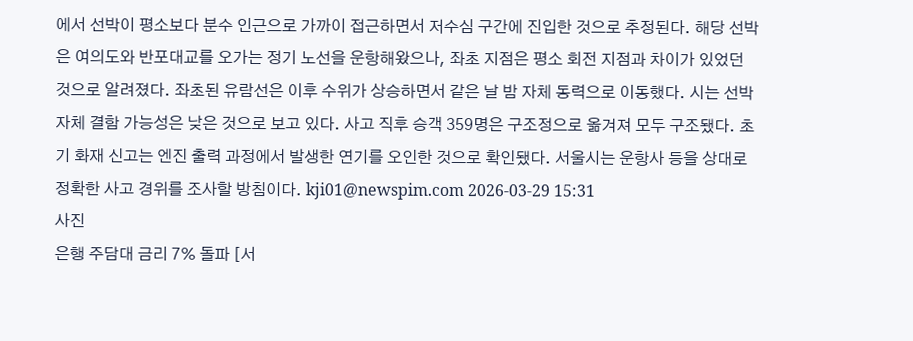에서 선박이 평소보다 분수 인근으로 가까이 접근하면서 저수심 구간에 진입한 것으로 추정된다. 해당 선박은 여의도와 반포대교를 오가는 정기 노선을 운항해왔으나, 좌초 지점은 평소 회전 지점과 차이가 있었던 것으로 알려졌다. 좌초된 유람선은 이후 수위가 상승하면서 같은 날 밤 자체 동력으로 이동했다. 시는 선박 자체 결함 가능성은 낮은 것으로 보고 있다. 사고 직후 승객 359명은 구조정으로 옮겨져 모두 구조됐다. 초기 화재 신고는 엔진 출력 과정에서 발생한 연기를 오인한 것으로 확인됐다. 서울시는 운항사 등을 상대로 정확한 사고 경위를 조사할 방침이다. kji01@newspim.com 2026-03-29 15:31
사진
은행 주담대 금리 7% 돌파 [서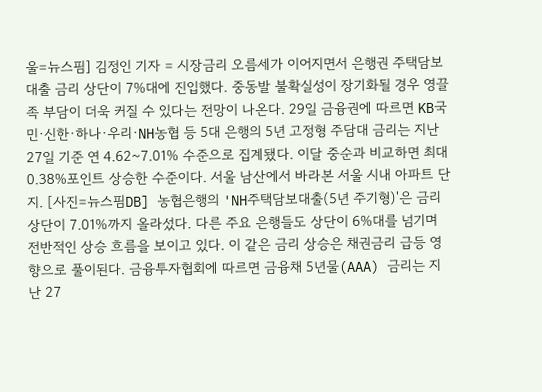울=뉴스핌] 김정인 기자 = 시장금리 오름세가 이어지면서 은행권 주택담보대출 금리 상단이 7%대에 진입했다. 중동발 불확실성이 장기화될 경우 영끌족 부담이 더욱 커질 수 있다는 전망이 나온다. 29일 금융권에 따르면 KB국민·신한·하나·우리·NH농협 등 5대 은행의 5년 고정형 주담대 금리는 지난 27일 기준 연 4.62~7.01% 수준으로 집계됐다. 이달 중순과 비교하면 최대 0.38%포인트 상승한 수준이다. 서울 남산에서 바라본 서울 시내 아파트 단지. [사진=뉴스핌DB] 농협은행의 'NH주택담보대출(5년 주기형)'은 금리 상단이 7.01%까지 올라섰다. 다른 주요 은행들도 상단이 6%대를 넘기며 전반적인 상승 흐름을 보이고 있다. 이 같은 금리 상승은 채권금리 급등 영향으로 풀이된다. 금융투자협회에 따르면 금융채 5년물(AAA) 금리는 지난 27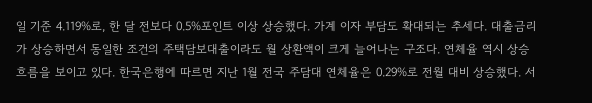일 기준 4.119%로, 한 달 전보다 0.5%포인트 이상 상승했다. 가계 이자 부담도 확대되는 추세다. 대출금리가 상승하면서 동일한 조건의 주택담보대출이라도 월 상환액이 크게 늘어나는 구조다. 연체율 역시 상승 흐름을 보이고 있다. 한국은행에 따르면 지난 1월 전국 주담대 연체율은 0.29%로 전월 대비 상승했다. 서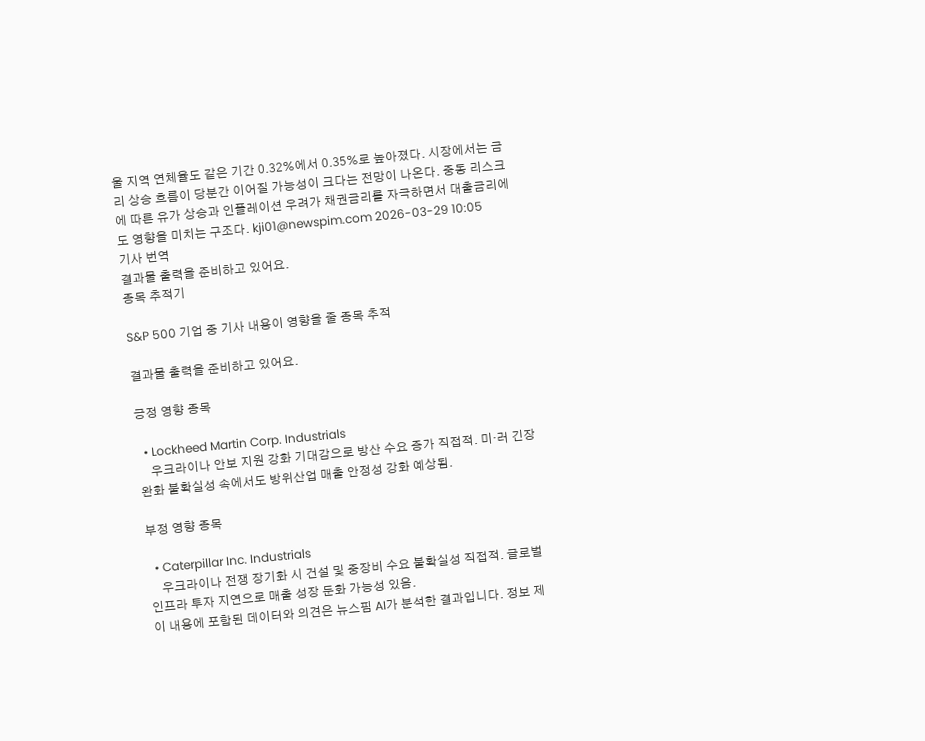울 지역 연체율도 같은 기간 0.32%에서 0.35%로 높아졌다. 시장에서는 금리 상승 흐름이 당분간 이어질 가능성이 크다는 전망이 나온다. 중동 리스크에 따른 유가 상승과 인플레이션 우려가 채권금리를 자극하면서 대출금리에도 영향을 미치는 구조다. kji01@newspim.com 2026-03-29 10:05
기사 번역
결과물 출력을 준비하고 있어요.
종목 추적기

S&P 500 기업 중 기사 내용이 영향을 줄 종목 추적

결과물 출력을 준비하고 있어요.

긍정 영향 종목

  • Lockheed Martin Corp. Industrials
    우크라이나 안보 지원 강화 기대감으로 방산 수요 증가 직접적. 미·러 긴장 완화 불확실성 속에서도 방위산업 매출 안정성 강화 예상됨.

부정 영향 종목

  • Caterpillar Inc. Industrials
    우크라이나 전쟁 장기화 시 건설 및 중장비 수요 불확실성 직접적. 글로벌 인프라 투자 지연으로 매출 성장 둔화 가능성 있음.
이 내용에 포함된 데이터와 의견은 뉴스핌 AI가 분석한 결과입니다. 정보 제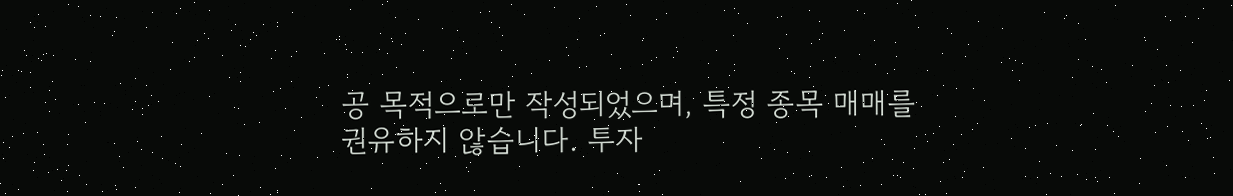공 목적으로만 작성되었으며, 특정 종목 매매를 권유하지 않습니다. 투자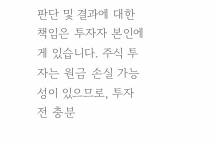판단 및 결과에 대한 책임은 투자자 본인에게 있습니다. 주식 투자는 원금 손실 가능성이 있으므로, 투자 전 충분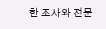한 조사와 전문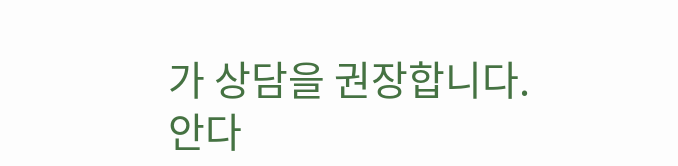가 상담을 권장합니다.
안다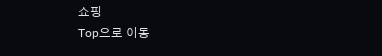쇼핑
Top으로 이동